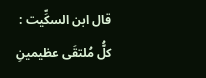قال ابن السكِّيت : كلُّ مُلتقَى عظيمينِ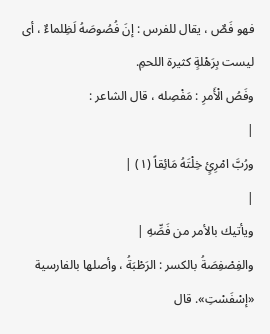فهو فَصٌ ، يقال للفرس : إنَ فُصُوصَهُ لَظِلماءٌ ، أى ليست بِرَهْلةٍ كثيرة اللحمِ.
وفَصُ الْأَمرِ : مَفْصِله ، قال الشاعر :
|
ورُبَّ امْرِئٍ خِلْتَهُ مَائِقاً (١) |
|
ويأتيك بالأمر من فَصِّهِ |
والفِصْفِصَةُ بالكسر : الرَطْبَةُ ، وأصلها بالفارسية «إسْفَسْتِ». قال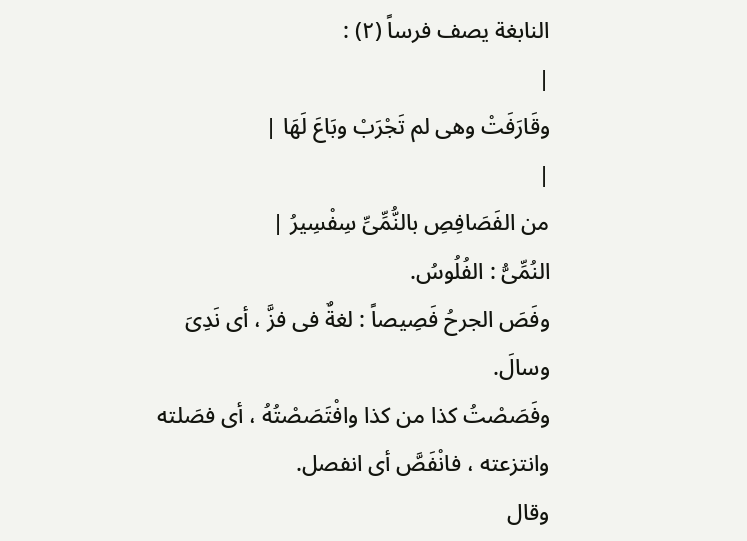النابغة يصف فرساً (٢) :
|
وقَارَفَتْ وهى لم تَجْرَبْ وبَاعَ لَهَا |
|
من الفَصَافِصِ بالنُّمِّىِّ سِفْسِيرُ |
النُمِّىُّ : الفُلُوسُ.
وفَصَ الجرحُ فَصِيصاً : لغةٌ فى فزَّ ، أى نَدِىَ وسالَ.
وفَصَصْتُ كذا من كذا وافْتَصَصْتُهُ ، أى فصَلته وانتزعته ، فانْفَصَّ أى انفصل.
وقال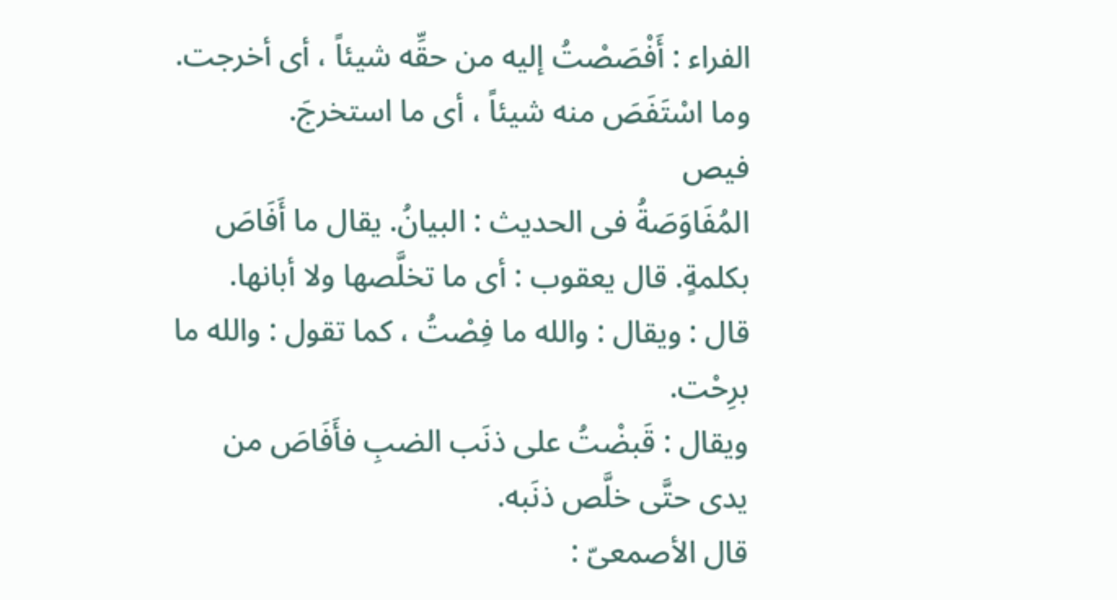الفراء : أَفْصَصْتُ إليه من حقِّه شيئاً ، أى أخرجت.
وما اسْتَفَصَ منه شيئاً ، أى ما استخرجَ.
فيص
المُفَاوَصَةُ فى الحديث : البيانُ. يقال ما أَفَاصَ بكلمةٍ. قال يعقوب : أى ما تخلَّصها ولا أبانها.
قال : ويقال : والله ما فِصْتُ ، كما تقول : والله ما برِحْت.
ويقال : قَبضْتُ على ذنَب الضبِ فأَفَاصَ من يدى حتَّى خلَّص ذنَبه.
قال الأصمعىّ :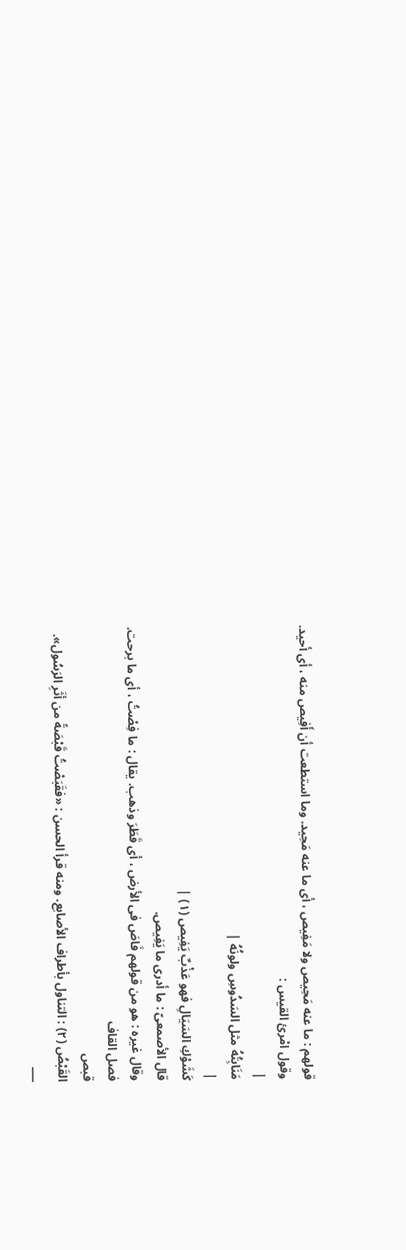قولهم : ما عنه مَحِيص ولا مَفِيص ، أى ما عنه مَحِيد. وما استطعت أن أَفِيص منه ، أى أحيد.
وقول امْرئ القيس :
|
مَنَابِتُهُ مثل السَدُوسِ ولونُهُ |
|
كَشَوْكِ السَيَالِ فهو عَذْبٌ يَفِيص (١) |
قال الأصمعىّ : ما أدرى ما يَفِيص.
وقال غيره : هو من قولهم فَاصَ فى الأرض ، أى قَطَرَ وذهب. يقال : ما فِصْتُ ، أى ما برحت.
فصل القاف
قبص
القَبْصُ (٢) : التناول بأطراف الأصابع. ومنه قرأ الحسن : «فقَبَصْتُ قَبْصَةً من أثَرِ الرَسُول».
___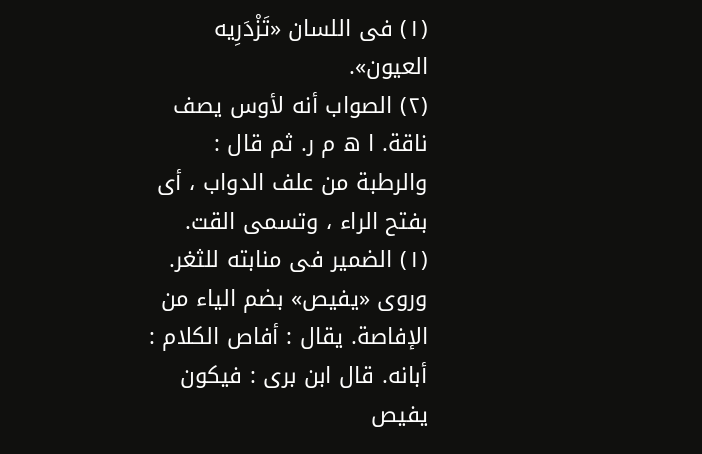(١) فى اللسان «تَزْدَرِيه العيون».
(٢) الصواب أنه لأوس يصف ناقة. ا ه م ر. ثم قال : والرطبة من علف الدواب ، أى بفتح الراء ، وتسمى القت.
(١) الضمير فى منابته للثغر. وروى «يفيص» بضم الياء من الإفاصة. يقال : أفاص الكلام : أبانه. قال ابن برى : فيكون يفيص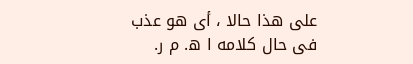على هذا حالا ، أى هو عذب فى حال كلامه ا ه. م ر.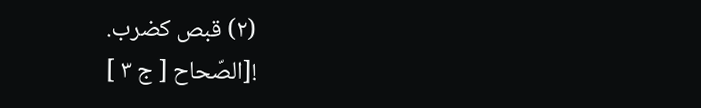(٢) قبص كضرب.
![الصّحاح [ ج ٣ ]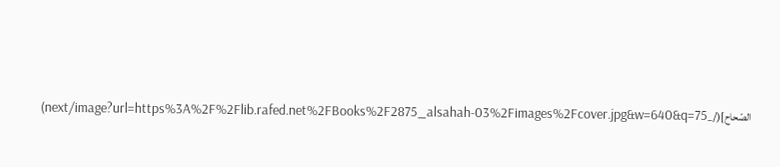الصّحاح](/_next/image?url=https%3A%2F%2Flib.rafed.net%2FBooks%2F2875_alsahah-03%2Fimages%2Fcover.jpg&w=640&q=75)